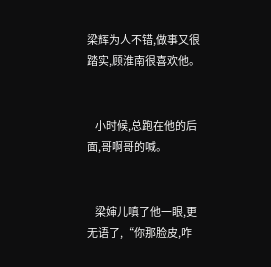梁辉为人不错,做事又很踏实,顾淮南很喜欢他。


    小时候,总跑在他的后面,哥啊哥的喊。


    梁婶儿嗔了他一眼,更无语了,“你那脸皮,咋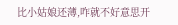比小姑娘还薄,咋就不好意思开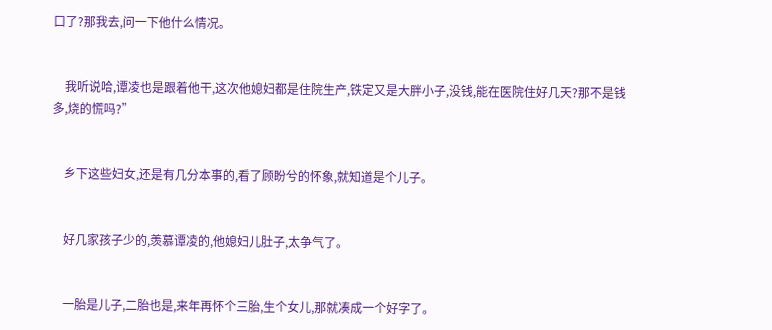口了?那我去,问一下他什么情况。


    我听说哈,谭凌也是跟着他干,这次他媳妇都是住院生产,铁定又是大胖小子,没钱,能在医院住好几天?那不是钱多,烧的慌吗?”


    乡下这些妇女,还是有几分本事的,看了顾盼兮的怀象,就知道是个儿子。


    好几家孩子少的,羡慕谭凌的,他媳妇儿肚子,太争气了。


    一胎是儿子,二胎也是,来年再怀个三胎,生个女儿,那就凑成一个好字了。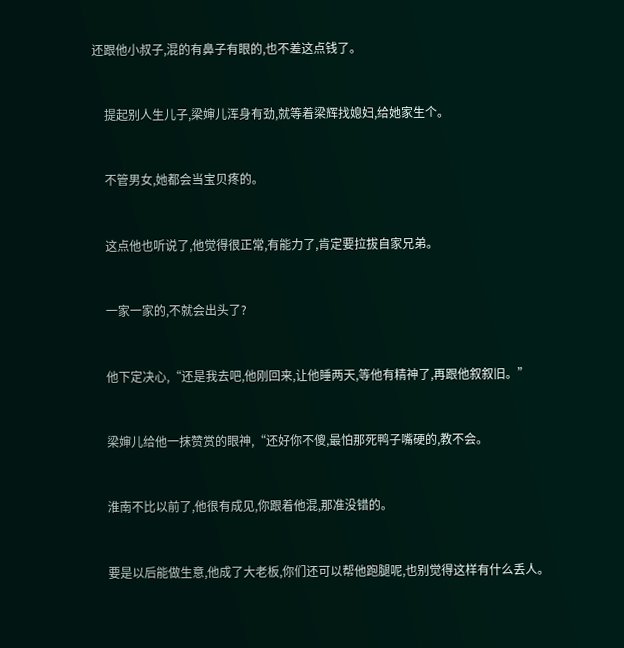还跟他小叔子,混的有鼻子有眼的,也不差这点钱了。


    提起别人生儿子,梁婶儿浑身有劲,就等着梁辉找媳妇,给她家生个。


    不管男女,她都会当宝贝疼的。


    这点他也听说了,他觉得很正常,有能力了,肯定要拉拔自家兄弟。


    一家一家的,不就会出头了?


    他下定决心,“还是我去吧,他刚回来,让他睡两天,等他有精神了,再跟他叙叙旧。”


    梁婶儿给他一抹赞赏的眼神,“还好你不傻,最怕那死鸭子嘴硬的,教不会。


    淮南不比以前了,他很有成见,你跟着他混,那准没错的。


    要是以后能做生意,他成了大老板,你们还可以帮他跑腿呢,也别觉得这样有什么丢人。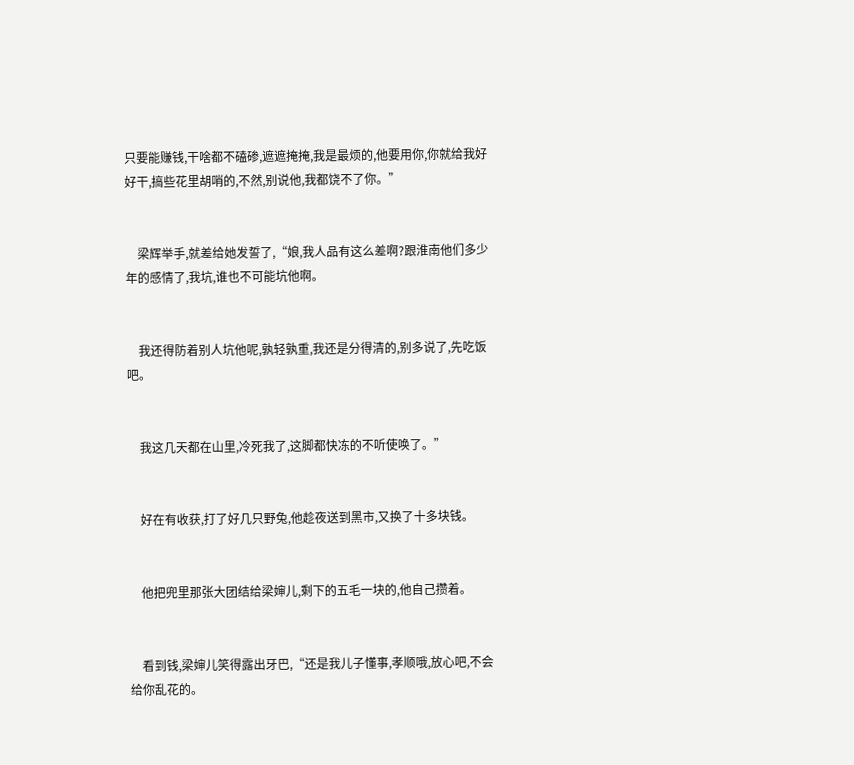只要能赚钱,干啥都不磕碜,遮遮掩掩,我是最烦的,他要用你,你就给我好好干,搞些花里胡哨的,不然,别说他,我都饶不了你。”


    梁辉举手,就差给她发誓了,“娘,我人品有这么差啊?跟淮南他们多少年的感情了,我坑,谁也不可能坑他啊。


    我还得防着别人坑他呢,孰轻孰重,我还是分得清的,别多说了,先吃饭吧。


    我这几天都在山里,冷死我了,这脚都快冻的不听使唤了。”


    好在有收获,打了好几只野兔,他趁夜送到黑市,又换了十多块钱。


    他把兜里那张大团结给梁婶儿,剩下的五毛一块的,他自己攒着。


    看到钱,梁婶儿笑得露出牙巴,“还是我儿子懂事,孝顺哦,放心吧,不会给你乱花的。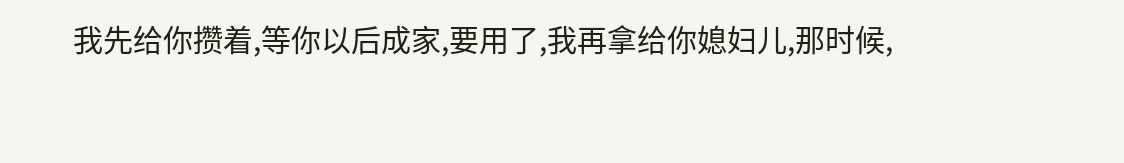我先给你攒着,等你以后成家,要用了,我再拿给你媳妇儿,那时候,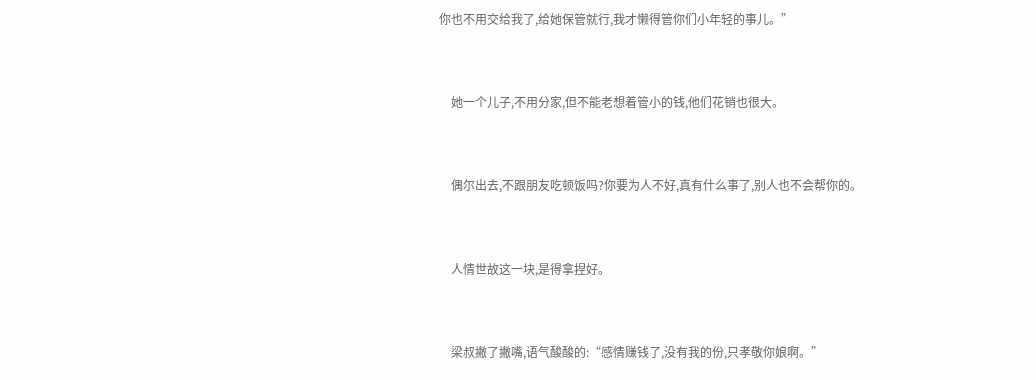你也不用交给我了,给她保管就行,我才懒得管你们小年轻的事儿。”


    她一个儿子,不用分家,但不能老想着管小的钱,他们花销也很大。


    偶尔出去,不跟朋友吃顿饭吗?你要为人不好,真有什么事了,别人也不会帮你的。


    人情世故这一块,是得拿捏好。


    梁叔撇了撇嘴,语气酸酸的:“感情赚钱了,没有我的份,只孝敬你娘啊。”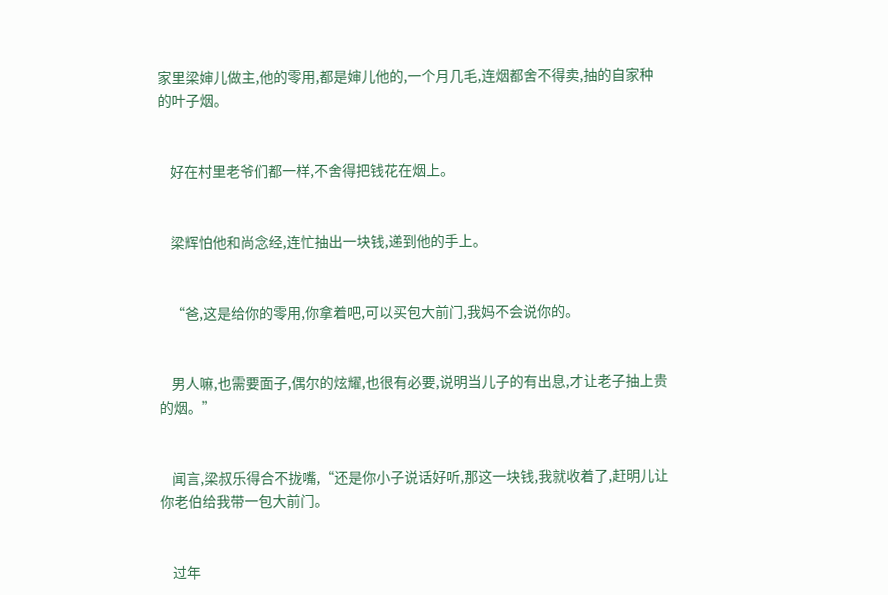家里梁婶儿做主,他的零用,都是婶儿他的,一个月几毛,连烟都舍不得卖,抽的自家种的叶子烟。


    好在村里老爷们都一样,不舍得把钱花在烟上。


    梁辉怕他和尚念经,连忙抽出一块钱,递到他的手上。


    “爸,这是给你的零用,你拿着吧,可以买包大前门,我妈不会说你的。


    男人嘛,也需要面子,偶尔的炫耀,也很有必要,说明当儿子的有出息,才让老子抽上贵的烟。”


    闻言,梁叔乐得合不拢嘴,“还是你小子说话好听,那这一块钱,我就收着了,赶明儿让你老伯给我带一包大前门。


    过年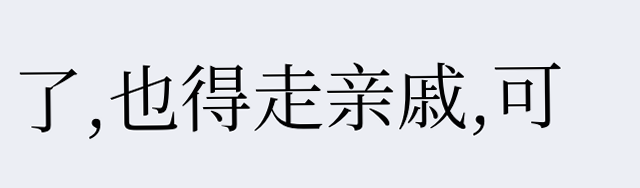了,也得走亲戚,可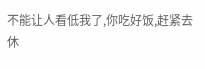不能让人看低我了,你吃好饭,赶紧去休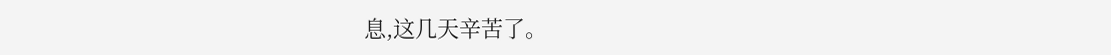息,这几天辛苦了。